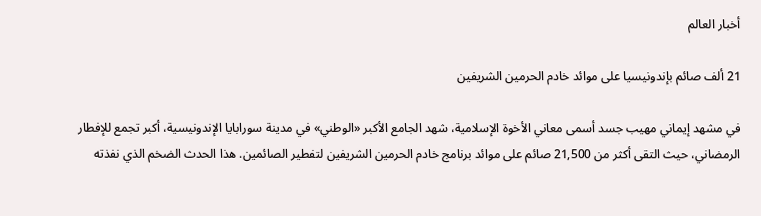أخبار العالم

21 ألف صائم بإندونيسيا على موائد خادم الحرمين الشريفين

في مشهد إيماني مهيب جسد أسمى معاني الأخوة الإسلامية، شهد الجامع الأكبر «الوطني» في مدينة سورابايا الإندونيسية، أكبر تجمع للإفطار الرمضاني، حيث التقى أكثر من 21,500 صائم على موائد برنامج خادم الحرمين الشريفين لتفطير الصائمين. هذا الحدث الضخم الذي نفذته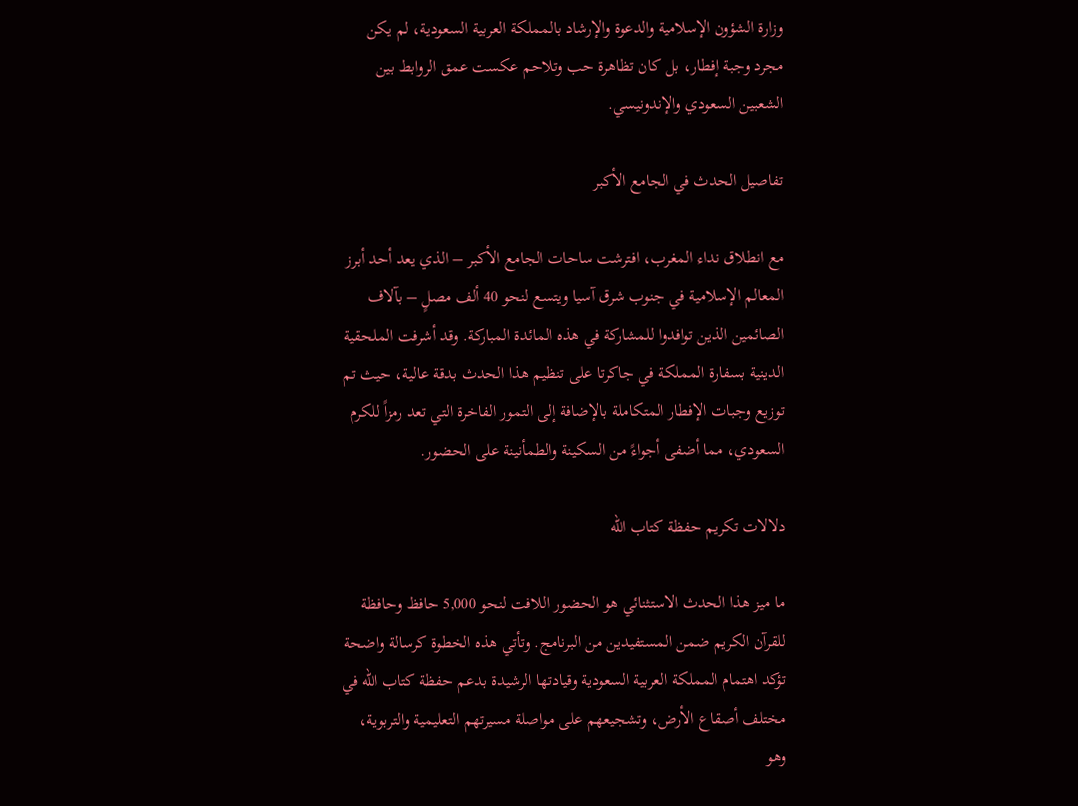وزارة الشؤون الإسلامية والدعوة والإرشاد بالمملكة العربية السعودية، لم يكن مجرد وجبة إفطار، بل كان تظاهرة حب وتلاحم عكست عمق الروابط بين الشعبين السعودي والإندونيسي.

تفاصيل الحدث في الجامع الأكبر

مع انطلاق نداء المغرب، افترشت ساحات الجامع الأكبر – الذي يعد أحد أبرز المعالم الإسلامية في جنوب شرق آسيا ويتسع لنحو 40 ألف مصلٍ – بآلاف الصائمين الذين توافدوا للمشاركة في هذه المائدة المباركة. وقد أشرفت الملحقية الدينية بسفارة المملكة في جاكرتا على تنظيم هذا الحدث بدقة عالية، حيث تم توزيع وجبات الإفطار المتكاملة بالإضافة إلى التمور الفاخرة التي تعد رمزاً للكرم السعودي، مما أضفى أجواءً من السكينة والطمأنينة على الحضور.

دلالات تكريم حفظة كتاب الله

ما ميز هذا الحدث الاستثنائي هو الحضور اللافت لنحو 5,000 حافظ وحافظة للقرآن الكريم ضمن المستفيدين من البرنامج. وتأتي هذه الخطوة كرسالة واضحة تؤكد اهتمام المملكة العربية السعودية وقيادتها الرشيدة بدعم حفظة كتاب الله في مختلف أصقاع الأرض، وتشجيعهم على مواصلة مسيرتهم التعليمية والتربوية، وهو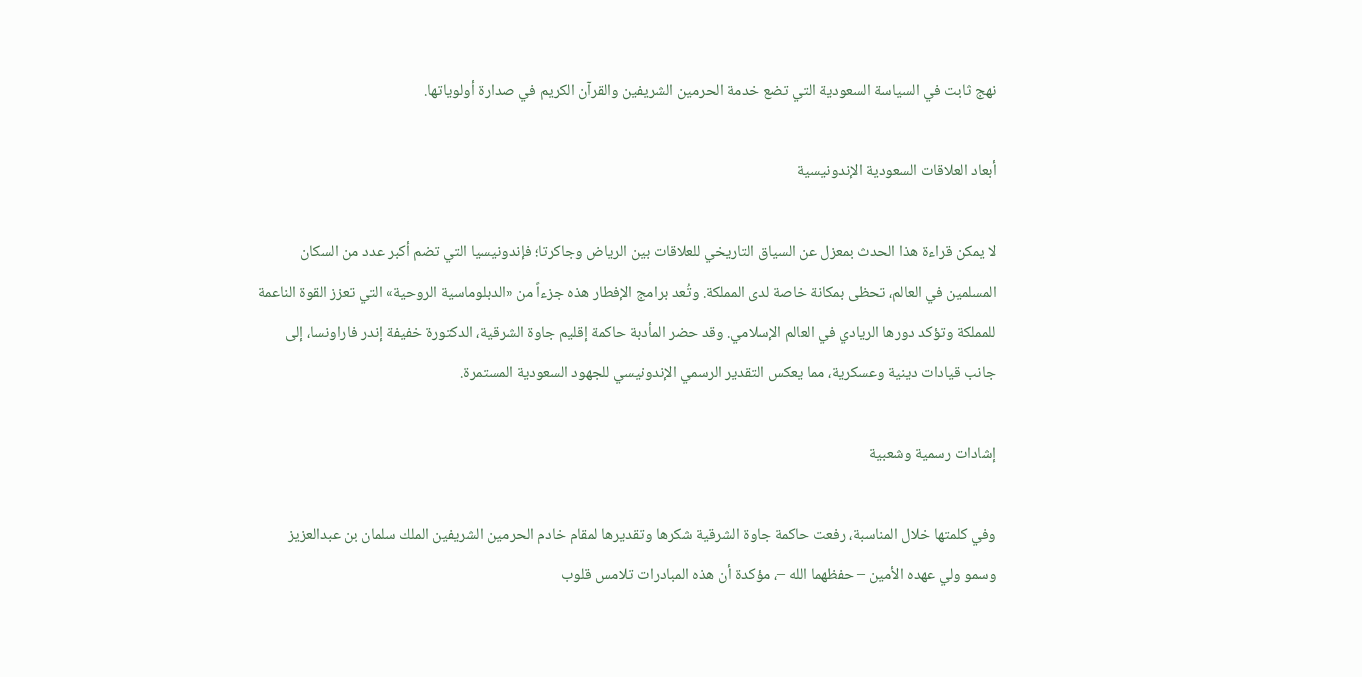نهج ثابت في السياسة السعودية التي تضع خدمة الحرمين الشريفين والقرآن الكريم في صدارة أولوياتها.

أبعاد العلاقات السعودية الإندونيسية

لا يمكن قراءة هذا الحدث بمعزل عن السياق التاريخي للعلاقات بين الرياض وجاكرتا؛ فإندونيسيا التي تضم أكبر عدد من السكان المسلمين في العالم، تحظى بمكانة خاصة لدى المملكة. وتُعد برامج الإفطار هذه جزءاً من «الدبلوماسية الروحية» التي تعزز القوة الناعمة للمملكة وتؤكد دورها الريادي في العالم الإسلامي. وقد حضر المأدبة حاكمة إقليم جاوة الشرقية، الدكتورة خفيفة إندر فاراونسا، إلى جانب قيادات دينية وعسكرية، مما يعكس التقدير الرسمي الإندونيسي للجهود السعودية المستمرة.

إشادات رسمية وشعبية

وفي كلمتها خلال المناسبة، رفعت حاكمة جاوة الشرقية شكرها وتقديرها لمقام خادم الحرمين الشريفين الملك سلمان بن عبدالعزيز وسمو ولي عهده الأمين – حفظهما الله –، مؤكدة أن هذه المبادرات تلامس قلوب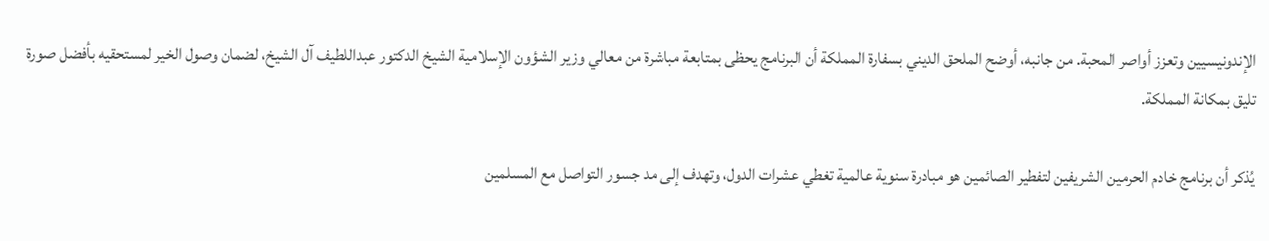الإندونيسيين وتعزز أواصر المحبة. من جانبه، أوضح الملحق الديني بسفارة المملكة أن البرنامج يحظى بمتابعة مباشرة من معالي وزير الشؤون الإسلامية الشيخ الدكتور عبداللطيف آل الشيخ، لضمان وصول الخير لمستحقيه بأفضل صورة تليق بمكانة المملكة.

يُذكر أن برنامج خادم الحرمين الشريفين لتفطير الصائمين هو مبادرة سنوية عالمية تغطي عشرات الدول، وتهدف إلى مد جسور التواصل مع المسلمين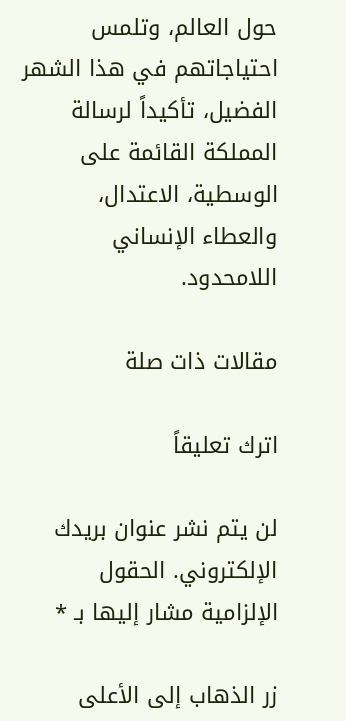حول العالم، وتلمس احتياجاتهم في هذا الشهر الفضيل، تأكيداً لرسالة المملكة القائمة على الوسطية، الاعتدال، والعطاء الإنساني اللامحدود.

مقالات ذات صلة

اترك تعليقاً

لن يتم نشر عنوان بريدك الإلكتروني. الحقول الإلزامية مشار إليها بـ *

زر الذهاب إلى الأعلى